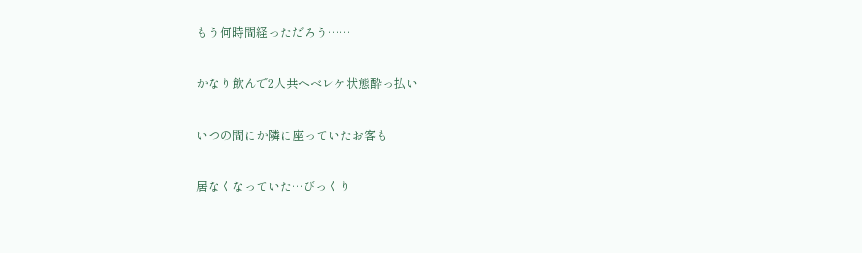もう何時間経っただろう……

かなり飲んで2人共ヘベレケ状態酔っ払い

いつの間にか隣に座っていたお客も

居なくなっていた…びっくり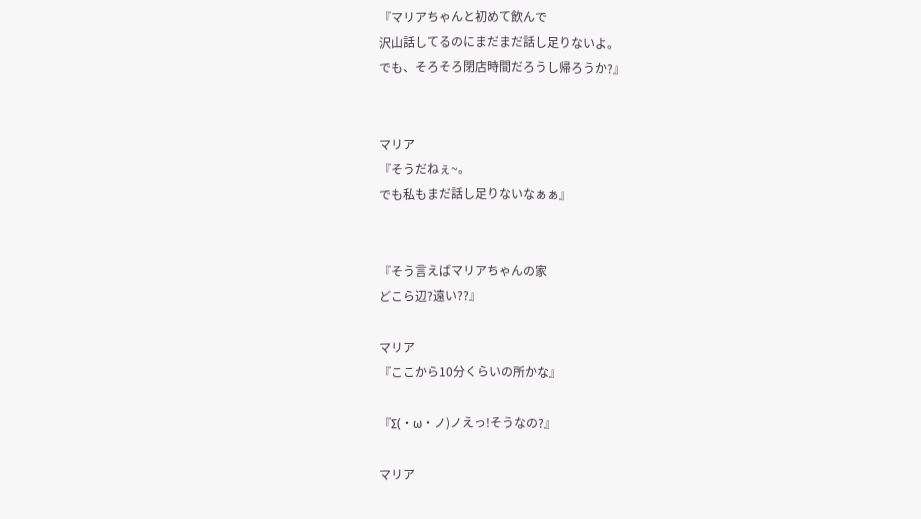『マリアちゃんと初めて飲んで
沢山話してるのにまだまだ話し足りないよ。
でも、そろそろ閉店時間だろうし帰ろうか?』


マリア
『そうだねぇ~。
でも私もまだ話し足りないなぁぁ』


『そう言えばマリアちゃんの家
どこら辺?遠い??』

マリア
『ここから10分くらいの所かな』

『Σ(・ω・ノ)ノえっ!そうなの?』

マリア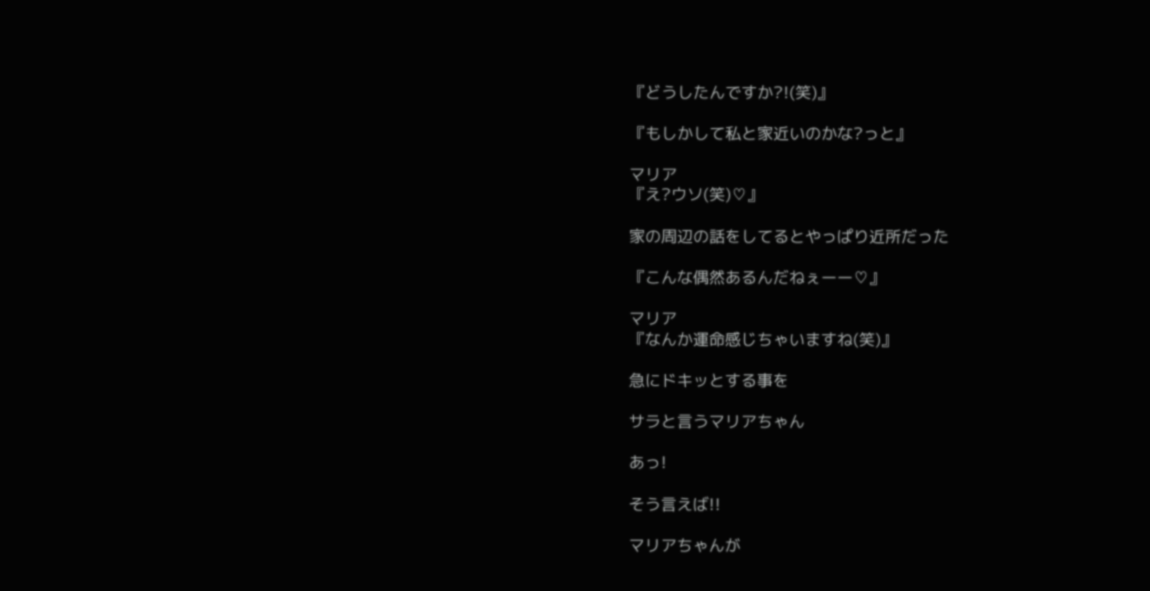『どうしたんですか?!(笑)』

『もしかして私と家近いのかな?っと』

マリア
『え?ウソ(笑)♡』

家の周辺の話をしてるとやっぱり近所だった

『こんな偶然あるんだねぇーー♡』

マリア
『なんか運命感じちゃいますね(笑)』

急にドキッとする事を

サラと言うマリアちゃん

あっ!

そう言えば!!

マリアちゃんが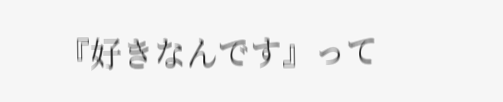『好きなんです』って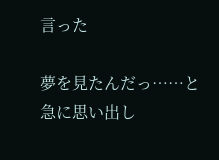言った

夢を見たんだっ……と急に思い出し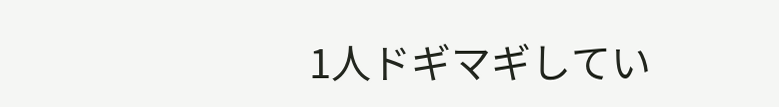1人ドギマギしてい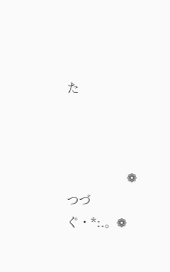た



                    ❁つづく゚・*:.。❁